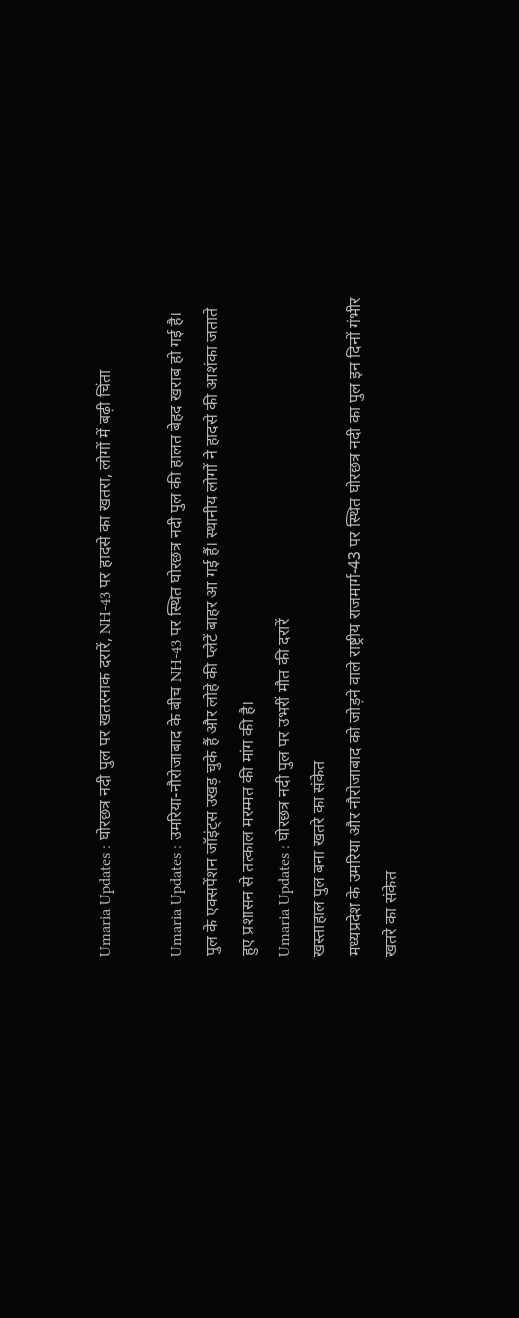Umaria Updates : घोरछत्र नदी पुल पर खतरनाक दरारें, NH-43 पर हादसे का खतरा, लोगों में बढ़ी चिंता

Umaria Updates : उमरिया-नौरोजाबाद के बीच NH-43 पर स्थित घोरछत्र नदी पुल की हालत बेहद खराब हो गई है। पुल के एक्सपेंशन जॉइंट्स उखड़ चुके हैं और लोहे की प्लेटें बाहर आ गई हैं। स्थानीय लोगों ने हादसे की आशंका जताते हुए प्रशासन से तत्काल मरम्मत की मांग की है।
Umaria Updates : घोरछत्र नदी पुल पर उभरीं मौत की दरारें
खस्ताहाल पुल बना खतरे का संकेत
मध्यप्रदेश के उमरिया और नौरोजाबाद को जोड़ने वाले राष्ट्रीय राजमार्ग-43 पर स्थित घोरछत्र नदी का पुल इन दिनों गंभीर खतरे का संकेत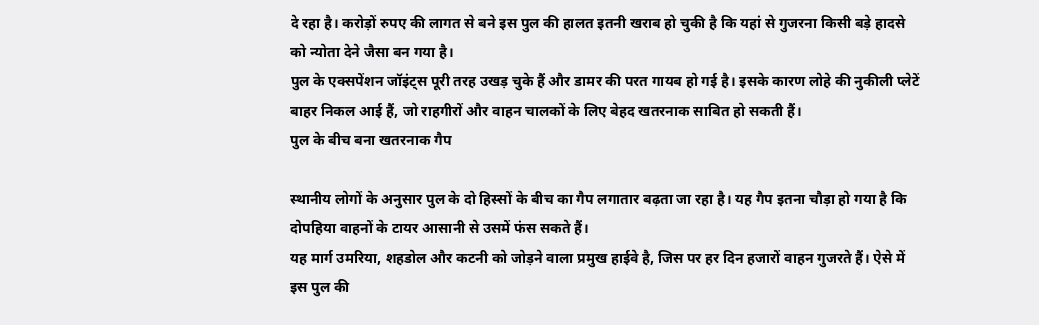दे रहा है। करोड़ों रुपए की लागत से बने इस पुल की हालत इतनी खराब हो चुकी है कि यहां से गुजरना किसी बड़े हादसे को न्योता देने जैसा बन गया है।
पुल के एक्सपेंशन जॉइंट्स पूरी तरह उखड़ चुके हैं और डामर की परत गायब हो गई है। इसके कारण लोहे की नुकीली प्लेटें बाहर निकल आई हैं, जो राहगीरों और वाहन चालकों के लिए बेहद खतरनाक साबित हो सकती हैं।
पुल के बीच बना खतरनाक गैप

स्थानीय लोगों के अनुसार पुल के दो हिस्सों के बीच का गैप लगातार बढ़ता जा रहा है। यह गैप इतना चौड़ा हो गया है कि दोपहिया वाहनों के टायर आसानी से उसमें फंस सकते हैं।
यह मार्ग उमरिया, शहडोल और कटनी को जोड़ने वाला प्रमुख हाईवे है, जिस पर हर दिन हजारों वाहन गुजरते हैं। ऐसे में इस पुल की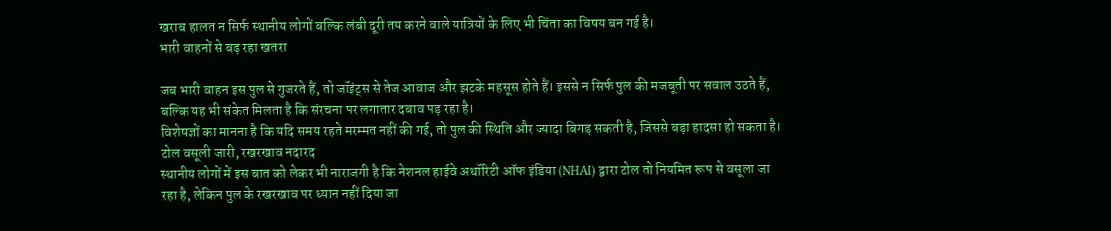खराब हालत न सिर्फ स्थानीय लोगों बल्कि लंबी दूरी तय करने वाले यात्रियों के लिए भी चिंता का विषय बन गई है।
भारी वाहनों से बढ़ रहा खतरा

जब भारी वाहन इस पुल से गुजरते हैं, तो जॉइंट्स से तेज आवाज और झटके महसूस होते हैं। इससे न सिर्फ पुल की मजबूती पर सवाल उठते हैं, बल्कि यह भी संकेत मिलता है कि संरचना पर लगातार दबाव पड़ रहा है।
विशेषज्ञों का मानना है कि यदि समय रहते मरम्मत नहीं की गई, तो पुल की स्थिति और ज्यादा बिगड़ सकती है, जिससे बड़ा हादसा हो सकता है।
टोल वसूली जारी, रखरखाव नदारद
स्थानीय लोगों में इस बात को लेकर भी नाराजगी है कि नेशनल हाईवे अथॉरिटी ऑफ इंडिया (NHAI) द्वारा टोल तो नियमित रूप से वसूला जा रहा है, लेकिन पुल के रखरखाव पर ध्यान नहीं दिया जा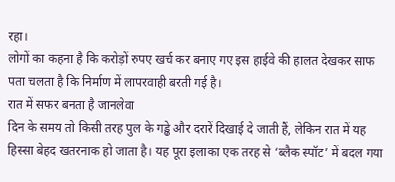रहा।
लोगों का कहना है कि करोड़ों रुपए खर्च कर बनाए गए इस हाईवे की हालत देखकर साफ पता चलता है कि निर्माण में लापरवाही बरती गई है।
रात में सफर बनता है जानलेवा
दिन के समय तो किसी तरह पुल के गड्ढे और दरारें दिखाई दे जाती हैं, लेकिन रात में यह हिस्सा बेहद खतरनाक हो जाता है। यह पूरा इलाका एक तरह से ‘ब्लैक स्पॉट’ में बदल गया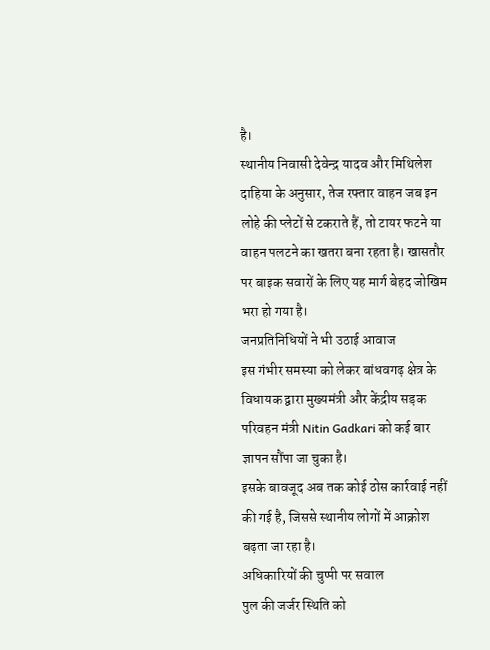है।
स्थानीय निवासी देवेन्द्र यादव और मिथिलेश दाहिया के अनुसार, तेज रफ्तार वाहन जब इन लोहे की प्लेटों से टकराते हैं, तो टायर फटने या वाहन पलटने का खतरा बना रहता है। खासतौर पर बाइक सवारों के लिए यह मार्ग बेहद जोखिम भरा हो गया है।
जनप्रतिनिधियों ने भी उठाई आवाज
इस गंभीर समस्या को लेकर बांधवगढ़ क्षेत्र के विधायक द्वारा मुख्यमंत्री और केंद्रीय सड़क परिवहन मंत्री Nitin Gadkari को कई बार ज्ञापन सौंपा जा चुका है।
इसके बावजूद अब तक कोई ठोस कार्रवाई नहीं की गई है, जिससे स्थानीय लोगों में आक्रोश बढ़ता जा रहा है।
अधिकारियों की चुप्पी पर सवाल
पुल की जर्जर स्थिति को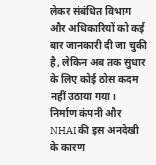लेकर संबंधित विभाग और अधिकारियों को कई बार जानकारी दी जा चुकी है, लेकिन अब तक सुधार के लिए कोई ठोस कदम नहीं उठाया गया।
निर्माण कंपनी और NHAI की इस अनदेखी के कारण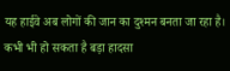यह हाईवे अब लोगों की जान का दुश्मन बनता जा रहा है।
कभी भी हो सकता है बड़ा हादसा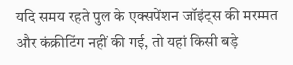यदि समय रहते पुल के एक्सपेंशन जॉइंट्स की मरम्मत और कंक्रीटिंग नहीं की गई, तो यहां किसी बड़े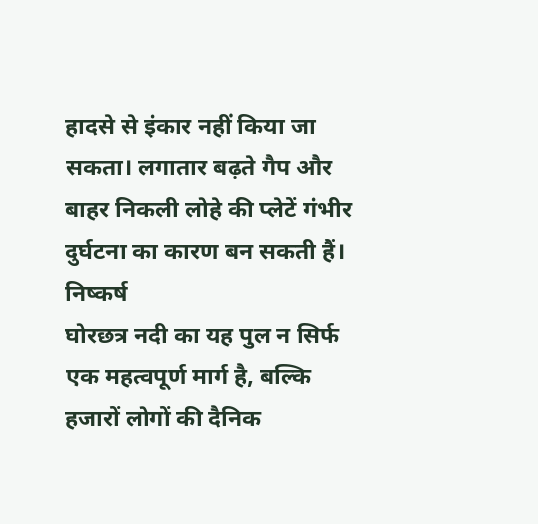हादसे से इंकार नहीं किया जा सकता। लगातार बढ़ते गैप और बाहर निकली लोहे की प्लेटें गंभीर दुर्घटना का कारण बन सकती हैं।
निष्कर्ष
घोरछत्र नदी का यह पुल न सिर्फ एक महत्वपूर्ण मार्ग है, बल्कि हजारों लोगों की दैनिक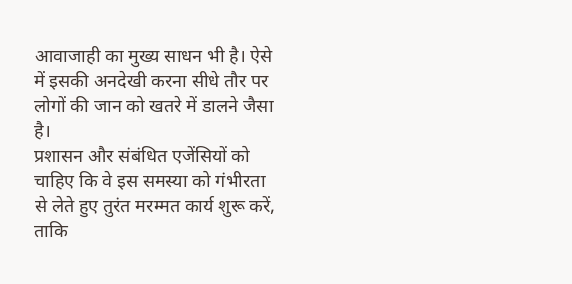आवाजाही का मुख्य साधन भी है। ऐसे में इसकी अनदेखी करना सीधे तौर पर लोगों की जान को खतरे में डालने जैसा है।
प्रशासन और संबंधित एजेंसियों को चाहिए कि वे इस समस्या को गंभीरता से लेते हुए तुरंत मरम्मत कार्य शुरू करें, ताकि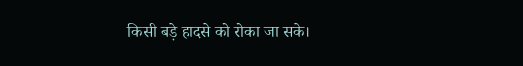किसी बड़े हादसे को रोका जा सके।